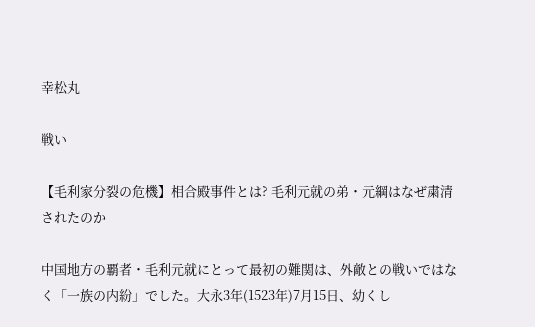幸松丸

戦い

【毛利家分裂の危機】相合殿事件とは? 毛利元就の弟・元綱はなぜ粛清されたのか

中国地方の覇者・毛利元就にとって最初の難関は、外敵との戦いではなく「一族の内紛」でした。大永3年(1523年)7月15日、幼くし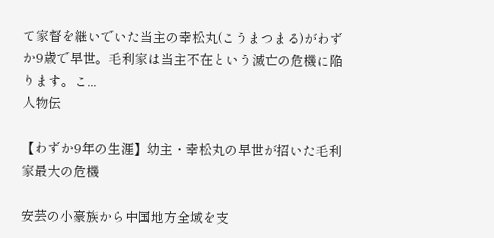て家督を継いでいた当主の幸松丸(こうまつまる)がわずか9歳で早世。毛利家は当主不在という滅亡の危機に陥ります。こ...
人物伝

【わずか9年の生涯】幼主・幸松丸の早世が招いた毛利家最大の危機

安芸の小豪族から中国地方全域を支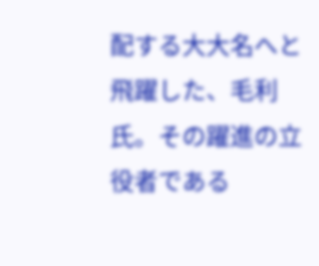配する大大名へと飛躍した、毛利氏。その躍進の立役者である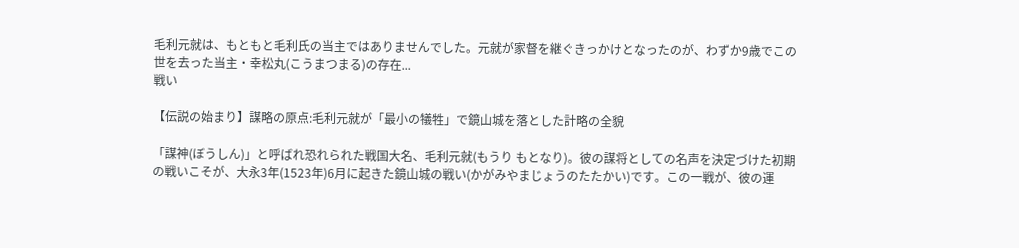毛利元就は、もともと毛利氏の当主ではありませんでした。元就が家督を継ぐきっかけとなったのが、わずか9歳でこの世を去った当主・幸松丸(こうまつまる)の存在...
戦い

【伝説の始まり】謀略の原点:毛利元就が「最小の犠牲」で鏡山城を落とした計略の全貌

「謀神(ぼうしん)」と呼ばれ恐れられた戦国大名、毛利元就(もうり もとなり)。彼の謀将としての名声を決定づけた初期の戦いこそが、大永3年(1523年)6月に起きた鏡山城の戦い(かがみやまじょうのたたかい)です。この一戦が、彼の運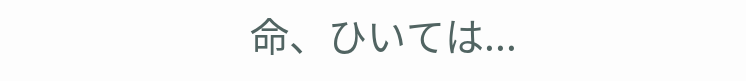命、ひいては...